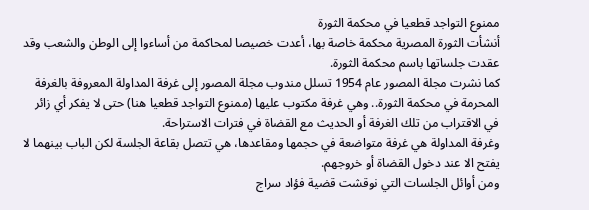ممنوع التواجد قطعيا في محكمة الثورة
أنشأت الثورة المصرية محكمة خاصة بها، أعدت خصيصا لمحاكمة من أساءوا إلى الوطن والشعب وقد عقدت جلساتها باسم محكمة الثورة.
كما نشرت مجلة المصور عام 1954 تسلل مندوب مجلة المصور إلى غرفة المداولة المعروفة بالغرفة المحرمة في محكمة الثورة.. وهي غرفة مكتوب عليها (ممنوع التواجد قطعيا هنا) حتى لا يفكر أي زائر في الاقتراب من تلك الغرفة أو الحديث مع القضاة في فترات الاستراحة.
وغرفة المداولة هي غرفة متواضعة في حجمها ومقاعدها، هي تتصل بقاعة الجلسة لكن الباب بينهما لا يفتح الا عند دخول القضاة أو خروجهم.
ومن أوائل الجلسات التي نوقشت قضية فؤاد سراج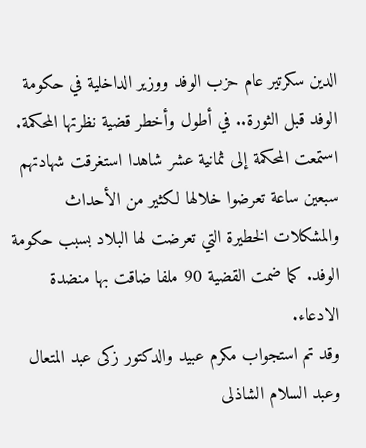الدين سكرتير عام حزب الوفد ووزير الداخلية في حكومة الوفد قبل الثورة.. في أطول وأخطر قضية نظرتها المحكمة.
استمعت المحكمة إلى ثمانية عشر شاهدا استغرقت شهادتهم سبعين ساعة تعرضوا خلالها لكثير من الأحداث والمشكلات الخطيرة التي تعرضت لها البلاد بسبب حكومة الوفد. كما ضمت القضية 90 ملفا ضاقت بها منضدة الادعاء.
وقد تم استجواب مكرم عبيد والدكتور زكى عبد المتعال وعبد السلام الشاذلى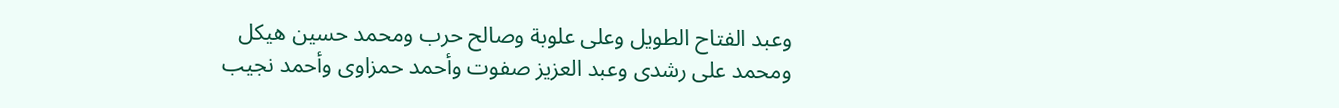وعبد الفتاح الطويل وعلى علوبة وصالح حرب ومحمد حسين هيكل ومحمد على رشدى وعبد العزيز صفوت وأحمد حمزاوى وأحمد نجيب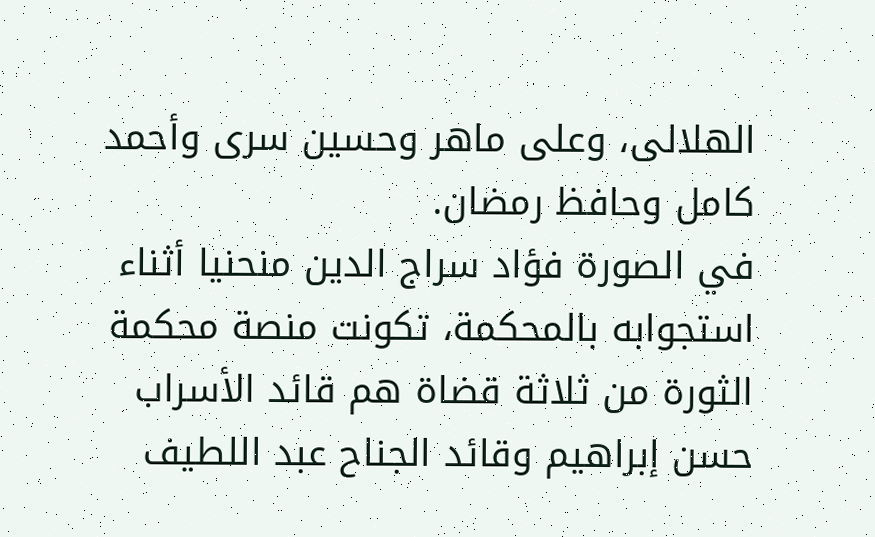الهلالى، وعلى ماهر وحسين سرى وأحمد كامل وحافظ رمضان.
في الصورة فؤاد سراج الدين منحنيا أثناء استجوابه بالمحكمة، تكونت منصة محكمة الثورة من ثلاثة قضاة هم قائد الأسراب حسن إبراهيم وقائد الجناح عبد اللطيف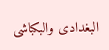البغدادى والبكباشى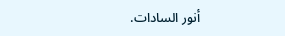أنور السادات.